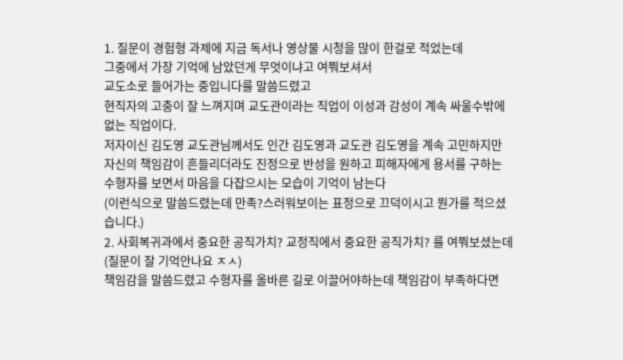1. 질문이 경험형 과제에 지금 독서나 영상물 시청을 많이 한걸로 적었는데
그중에서 가장 기억에 남았던게 무엇이냐고 여쭤보셔서
교도소로 들어가는 중입니다를 말씀드렸고
현직자의 고충이 잘 느껴지며 교도관이라는 직업이 이성과 감성이 계속 싸울수밖에 없는 직업이다.
저자이신 김도영 교도관님께서도 인간 김도영과 교도관 김도영을 계속 고민하지만
자신의 책임감이 흔들리더라도 진정으로 반성을 원하고 피해자에게 용서를 구하는 수형자를 보면서 마음을 다잡으시는 모습이 기억이 남는다
(이런식으로 말씀드렸는데 만족?스러워보이는 표정으로 끄덕이시고 뭔가를 적으셨습니다.)
2. 사회복귀과에서 중요한 공직가치? 교정직에서 중요한 공직가치? 를 여쭤보셨는데 (질문이 잘 기억안나요 ㅈㅅ)
책임감을 말씀드렸고 수형자를 올바른 길로 이끌어야하는데 책임감이 부족하다면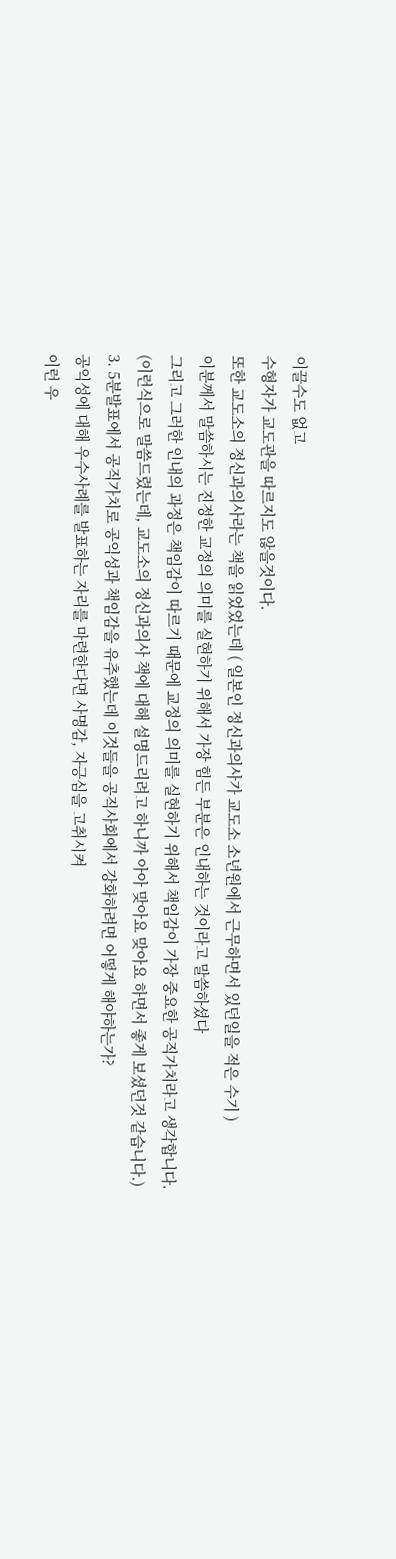이끌수도 없고
수형자가 교도관을 따르지도 않을것이다.
또한 교도소의 정신과의사라는 책을 읽었었는데 ( 일본인 정신과의사가 교도소 소년원에서 근무하면서 있던일을 적은 수기 )
이분께서 말씀하시는 진정한 교정의 의미를 실현하기 위해서 가장 힘든 부분은 인내하는 것이라고 말씀하셨다
그리고 그러한 인내의 과정은 책임감이 따르기 때문에 교정의 의미를 실현하기 위해서 책임감이 가장 중요한 공직가치라고 생각합니다.
(이런식으로 말씀드렸는데, 교도소의 정신과의사 책에 대해 설명드리려고 하니까 아아 맞아요 맞아요 하면서 좋게 보셨던것 같습니다.)
3. 5분발표에서 공직가치로 공익성과 책임감을 유추했는데 이것들을 공직사회에서 강화하려면 어떻게 해야하는가?
공익성에 대해 우수사례를 발표하는 자리를 마련한다면 사명감, 자긍심을 고취시켜
이런 우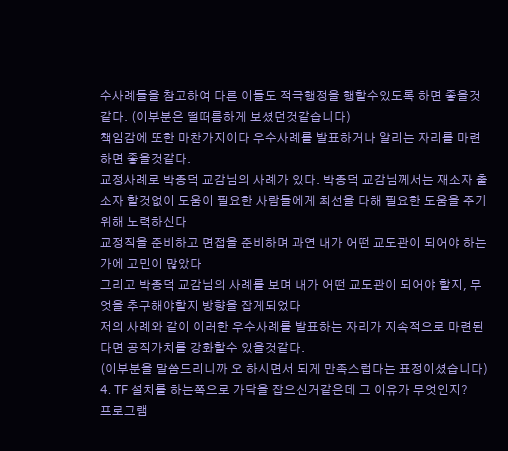수사례들을 참고하여 다른 이들도 적극행정을 행할수있도록 하면 좋을것같다. (이부분은 떨떠름하게 보셨던것같습니다)
책임감에 또한 마찬가지이다 우수사례를 발표하거나 알리는 자리를 마련하면 좋을것같다.
교정사례로 박종덕 교감님의 사례가 있다. 박종덕 교감님께서는 재소자 출소자 할것없이 도움이 필요한 사람들에게 최선을 다해 필요한 도움을 주기 위해 노력하신다
교정직을 준비하고 면접을 준비하며 과연 내가 어떤 교도관이 되어야 하는가에 고민이 많았다
그리고 박종덕 교감님의 사례를 보며 내가 어떤 교도관이 되어야 할지, 무엇을 추구해야할지 방향을 잡게되었다
저의 사례와 같이 이러한 우수사례를 발표하는 자리가 지속적으로 마련된다면 공직가치를 강화할수 있을것같다.
(이부분을 말씀드리니까 오 하시면서 되게 만족스럽다는 표정이셨습니다)
4. TF 설치를 하는쪽으로 가닥을 잡으신거같은데 그 이유가 무엇인지?
프로그램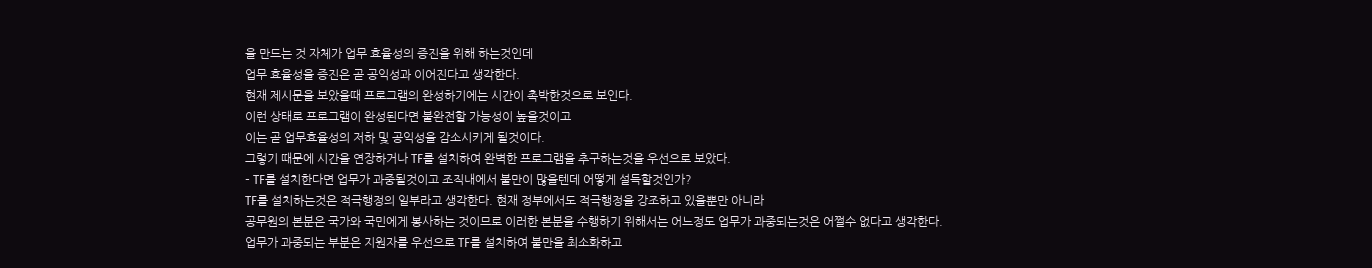을 만드는 것 자체가 업무 효율성의 증진을 위해 하는것인데
업무 효율성을 증진은 곧 공익성과 이어진다고 생각한다.
현재 제시문을 보았을때 프로그램의 완성하기에는 시간이 촉박한것으로 보인다.
이런 상태로 프로그램이 완성된다면 불완전할 가능성이 높을것이고
이는 곧 업무효율성의 저하 및 공익성을 감소시키게 될것이다.
그렇기 때문에 시간을 연장하거나 TF를 설치하여 완벽한 프로그램을 추구하는것을 우선으로 보았다.
- TF를 설치한다면 업무가 과중될것이고 조직내에서 불만이 많을텐데 어떻게 설득할것인가?
TF를 설치하는것은 적극행정의 일부라고 생각한다. 현재 정부에서도 적극행정을 강조하고 있을뿐만 아니라
공무원의 본분은 국가와 국민에게 봉사하는 것이므로 이러한 본분을 수행하기 위해서는 어느정도 업무가 과중되는것은 어쩔수 없다고 생각한다.
업무가 과중되는 부분은 지원자를 우선으로 TF를 설치하여 불만을 최소화하고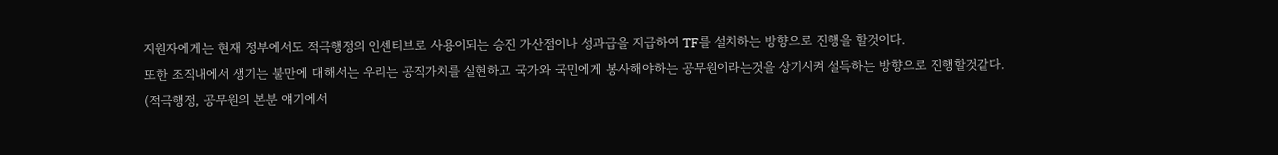지원자에게는 현재 정부에서도 적극행정의 인센티브로 사용이되는 승진 가산점이나 성과급을 지급하여 TF를 설치하는 방향으로 진행을 할것이다.
또한 조직내에서 생기는 불만에 대해서는 우리는 공직가치를 실현하고 국가와 국민에게 봉사해야하는 공무원이라는것을 상기시켜 설득하는 방향으로 진행할것같다.
(적극행정, 공무원의 본분 얘기에서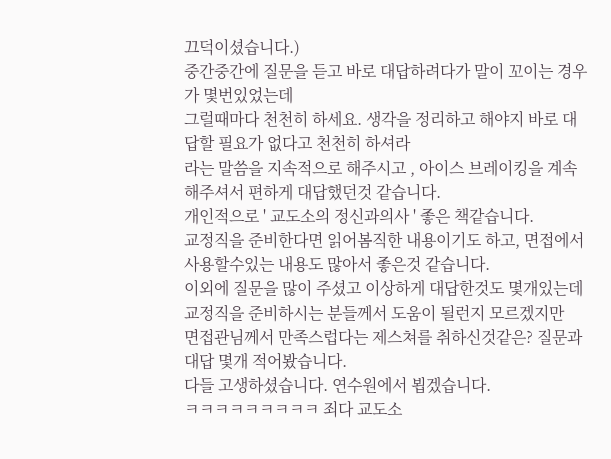끄덕이셨습니다.)
중간중간에 질문을 듣고 바로 대답하려다가 말이 꼬이는 경우가 몇번있었는데
그럴때마다 천천히 하세요. 생각을 정리하고 해야지 바로 대답할 필요가 없다고 천천히 하셔라
라는 말씀을 지속적으로 해주시고 , 아이스 브레이킹을 계속 해주셔서 편하게 대답했던것 같습니다.
개인적으로 ' 교도소의 정신과의사 ' 좋은 책같습니다.
교정직을 준비한다면 읽어봄직한 내용이기도 하고, 면접에서 사용할수있는 내용도 많아서 좋은것 같습니다.
이외에 질문을 많이 주셨고 이상하게 대답한것도 몇개있는데
교정직을 준비하시는 분들께서 도움이 될런지 모르겠지만
면접관님께서 만족스럽다는 제스쳐를 취하신것같은? 질문과 대답 몇개 적어봤습니다.
다들 고생하셨습니다. 연수원에서 뵙겠습니다.
ㅋㅋㅋㅋㅋㅋㅋㅋㅋ 죄다 교도소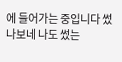에 들어가는 중입니다 썼나보네 나도 썼는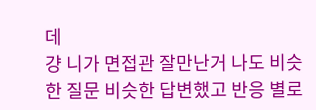데
걍 니가 면접관 잘만난거 나도 비슷한 질문 비슷한 답변했고 반응 별로